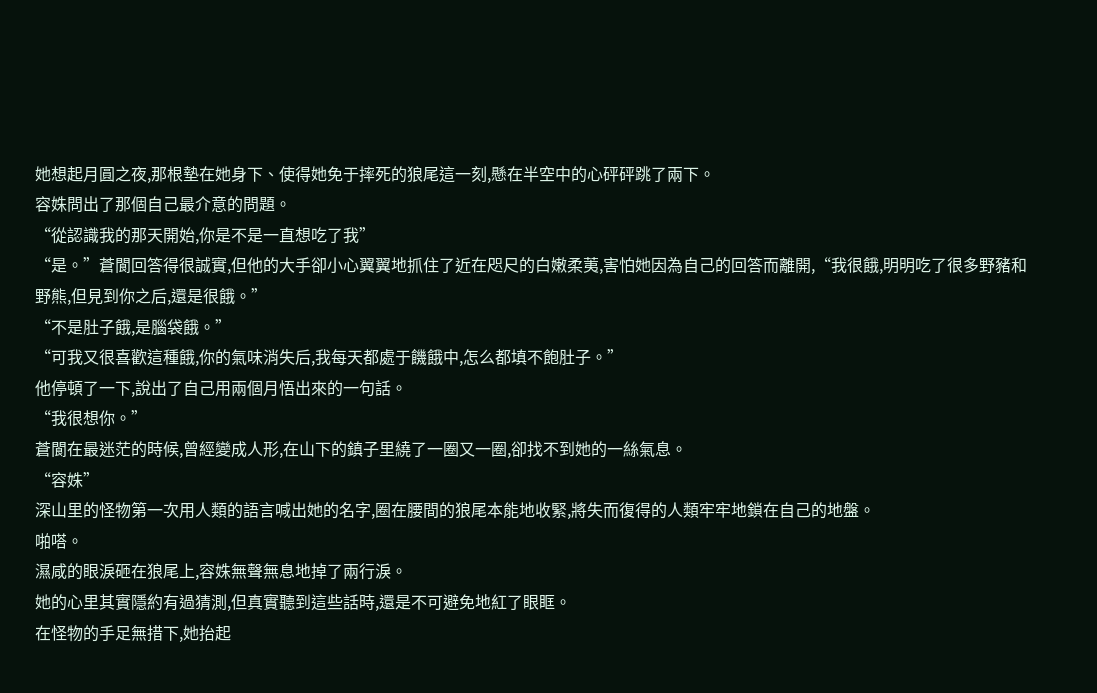她想起月圓之夜,那根墊在她身下、使得她免于摔死的狼尾這一刻,懸在半空中的心砰砰跳了兩下。
容姝問出了那個自己最介意的問題。
“從認識我的那天開始,你是不是一直想吃了我”
“是。”蒼閬回答得很誠實,但他的大手卻小心翼翼地抓住了近在咫尺的白嫩柔荑,害怕她因為自己的回答而離開,“我很餓,明明吃了很多野豬和野熊,但見到你之后,還是很餓。”
“不是肚子餓,是腦袋餓。”
“可我又很喜歡這種餓,你的氣味消失后,我每天都處于饑餓中,怎么都填不飽肚子。”
他停頓了一下,說出了自己用兩個月悟出來的一句話。
“我很想你。”
蒼閬在最迷茫的時候,曾經變成人形,在山下的鎮子里繞了一圈又一圈,卻找不到她的一絲氣息。
“容姝”
深山里的怪物第一次用人類的語言喊出她的名字,圈在腰間的狼尾本能地收緊,將失而復得的人類牢牢地鎖在自己的地盤。
啪嗒。
濕咸的眼淚砸在狼尾上,容姝無聲無息地掉了兩行淚。
她的心里其實隱約有過猜測,但真實聽到這些話時,還是不可避免地紅了眼眶。
在怪物的手足無措下,她抬起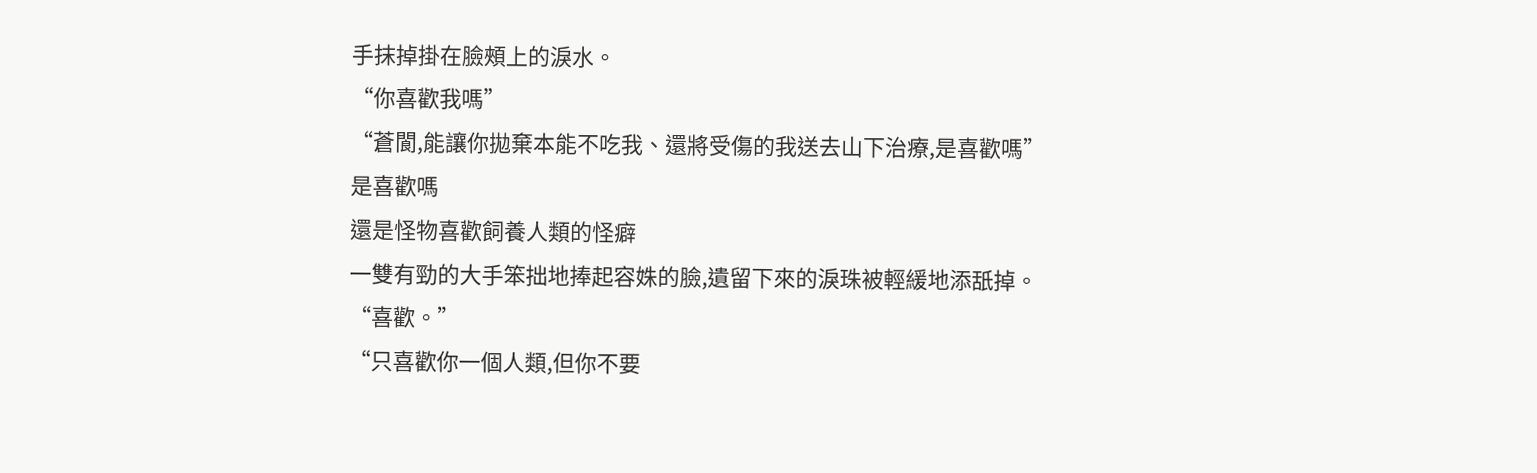手抹掉掛在臉頰上的淚水。
“你喜歡我嗎”
“蒼閬,能讓你拋棄本能不吃我、還將受傷的我送去山下治療,是喜歡嗎”
是喜歡嗎
還是怪物喜歡飼養人類的怪癖
一雙有勁的大手笨拙地捧起容姝的臉,遺留下來的淚珠被輕緩地添舐掉。
“喜歡。”
“只喜歡你一個人類,但你不要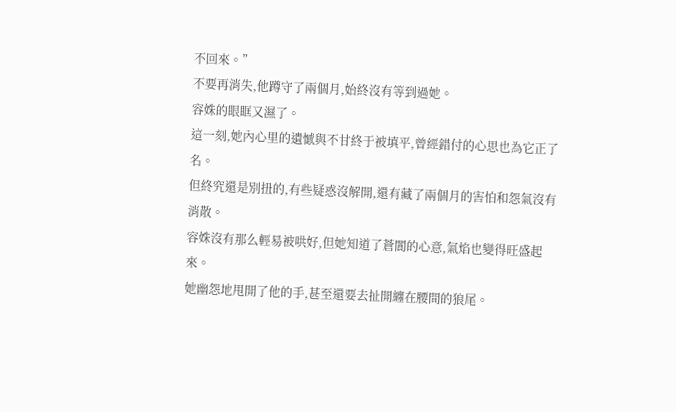不回來。”
不要再消失,他蹲守了兩個月,始終沒有等到過她。
容姝的眼眶又濕了。
這一刻,她內心里的遺憾與不甘終于被填平,曾經錯付的心思也為它正了名。
但終究還是別扭的,有些疑惑沒解開,還有藏了兩個月的害怕和怨氣沒有消散。
容姝沒有那么輕易被哄好,但她知道了蒼閬的心意,氣焰也變得旺盛起來。
她幽怨地甩開了他的手,甚至還要去扯開纏在腰間的狼尾。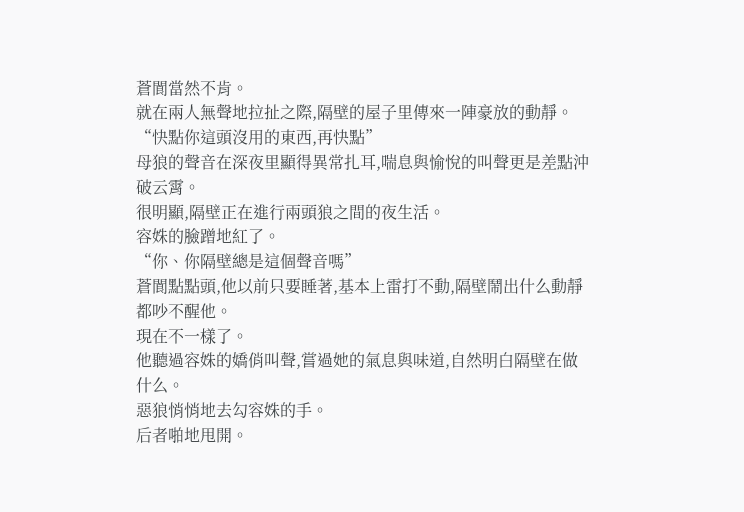蒼閬當然不肯。
就在兩人無聲地拉扯之際,隔壁的屋子里傳來一陣豪放的動靜。
“快點你這頭沒用的東西,再快點”
母狼的聲音在深夜里顯得異常扎耳,喘息與愉悅的叫聲更是差點沖破云霄。
很明顯,隔壁正在進行兩頭狼之間的夜生活。
容姝的臉蹭地紅了。
“你、你隔壁總是這個聲音嗎”
蒼閬點點頭,他以前只要睡著,基本上雷打不動,隔壁鬧出什么動靜都吵不醒他。
現在不一樣了。
他聽過容姝的嬌俏叫聲,嘗過她的氣息與味道,自然明白隔壁在做什么。
惡狼悄悄地去勾容姝的手。
后者啪地甩開。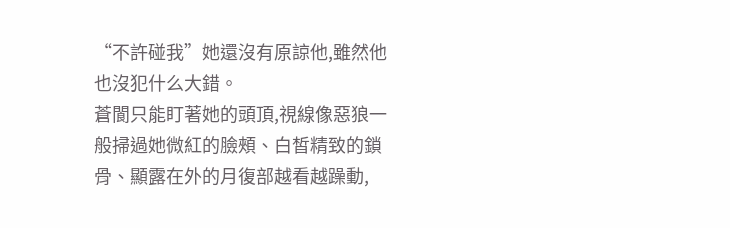“不許碰我”她還沒有原諒他,雖然他也沒犯什么大錯。
蒼閬只能盯著她的頭頂,視線像惡狼一般掃過她微紅的臉頰、白皙精致的鎖骨、顯露在外的月復部越看越躁動,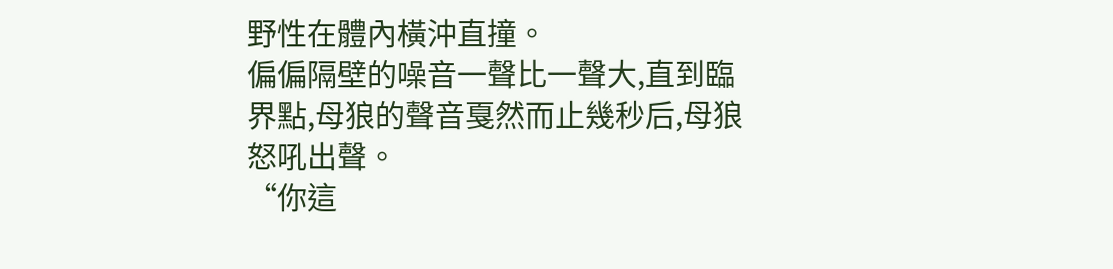野性在體內橫沖直撞。
偏偏隔壁的噪音一聲比一聲大,直到臨界點,母狼的聲音戛然而止幾秒后,母狼怒吼出聲。
“你這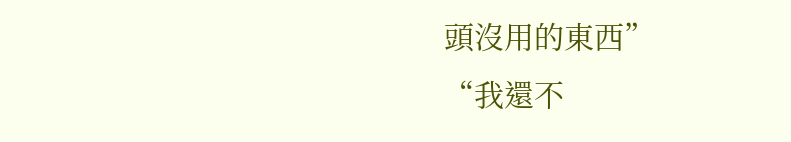頭沒用的東西”
“我還不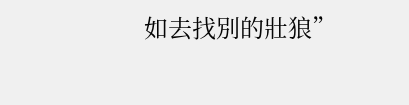如去找別的壯狼”